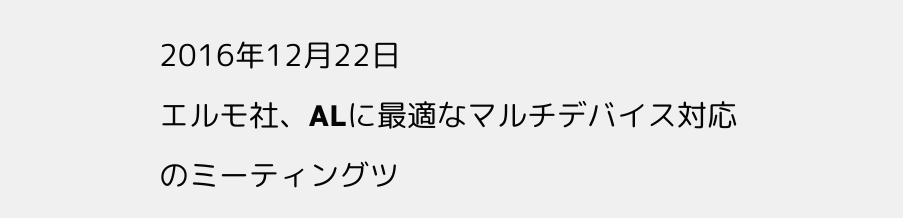2016年12月22日
エルモ社、ALに最適なマルチデバイス対応のミーティングツ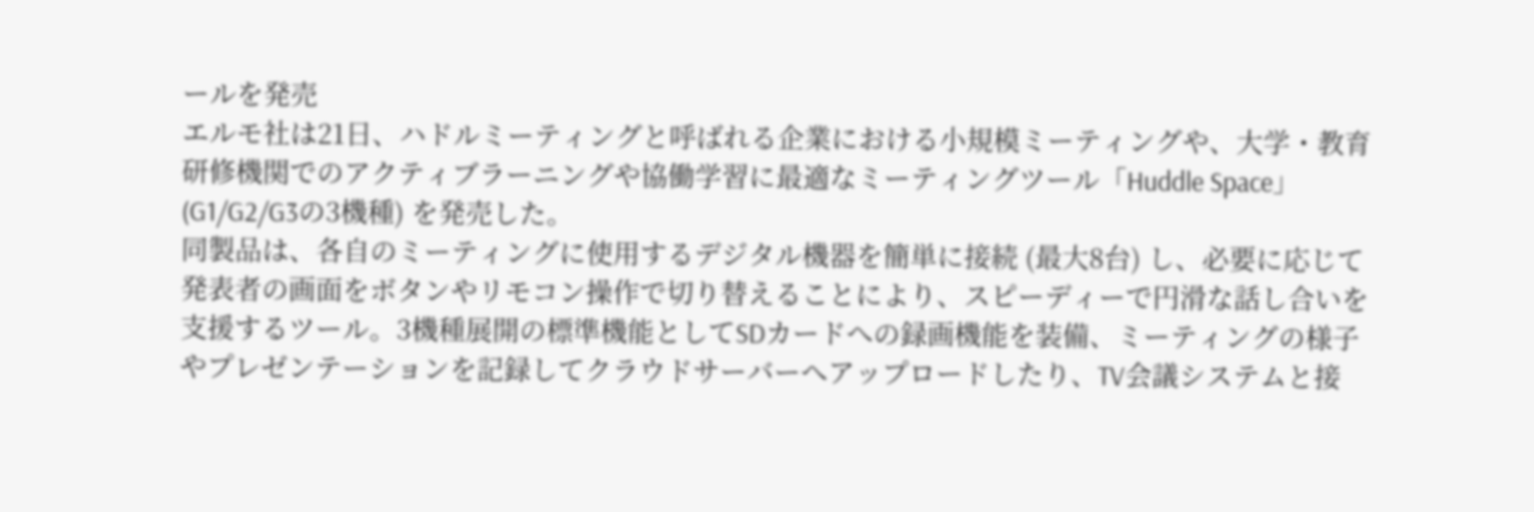ールを発売
エルモ社は21日、ハドルミーティングと呼ばれる企業における小規模ミーティングや、大学・教育研修機関でのアクティブラーニングや協働学習に最適なミーティングツール「Huddle Space」(G1/G2/G3の3機種) を発売した。
同製品は、各自のミーティングに使用するデジタル機器を簡単に接続 (最大8台) し、必要に応じて発表者の画面をボタンやリモコン操作で切り替えることにより、スピーディーで円滑な話し合いを支援するツール。3機種展開の標準機能としてSDカードへの録画機能を装備、ミーティングの様子やプレゼンテーションを記録してクラウドサーバーへアップロードしたり、TV会議システムと接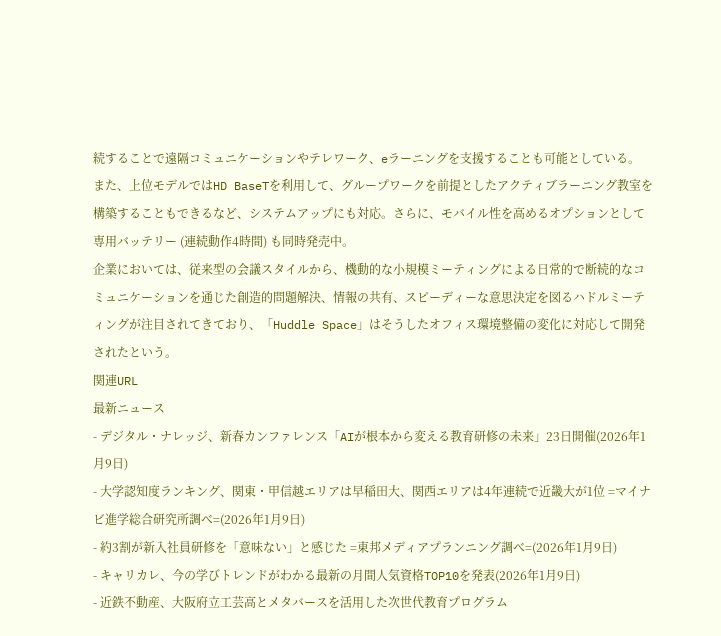続することで遠隔コミュニケーションやテレワーク、eラーニングを支援することも可能としている。
また、上位モデルではHD BaseTを利用して、グループワークを前提としたアクティブラーニング教室を構築することもできるなど、システムアップにも対応。さらに、モバイル性を高めるオプションとして専用バッテリー (連続動作4時間) も同時発売中。
企業においては、従来型の会議スタイルから、機動的な小規模ミーティングによる日常的で断続的なコミュニケーションを通じた創造的問題解決、情報の共有、スピーディーな意思決定を図るハドルミーティングが注目されてきており、「Huddle Space」はそうしたオフィス環境整備の変化に対応して開発されたという。
関連URL
最新ニュース
- デジタル・ナレッジ、新春カンファレンス「AIが根本から変える教育研修の未来」23日開催(2026年1月9日)
- 大学認知度ランキング、関東・甲信越エリアは早稲田大、関西エリアは4年連続で近畿大が1位 =マイナビ進学総合研究所調べ=(2026年1月9日)
- 約3割が新入社員研修を「意味ない」と感じた =東邦メディアプランニング調べ=(2026年1月9日)
- キャリカレ、今の学びトレンドがわかる最新の月間人気資格TOP10を発表(2026年1月9日)
- 近鉄不動産、大阪府立工芸高とメタバースを活用した次世代教育プログラム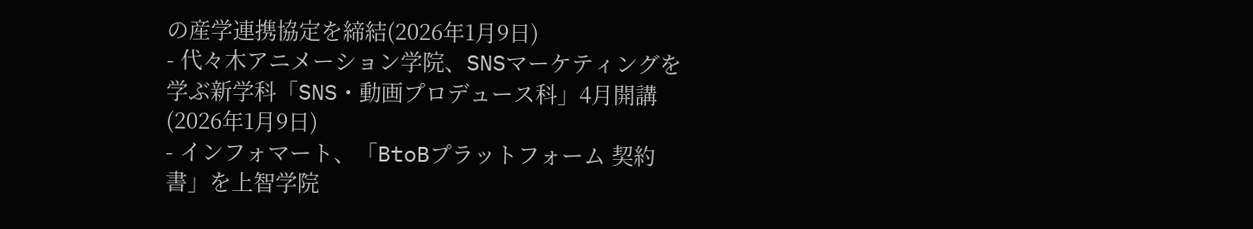の産学連携協定を締結(2026年1月9日)
- 代々木アニメーション学院、SNSマーケティングを学ぶ新学科「SNS・動画プロデュース科」4月開講(2026年1月9日)
- インフォマート、「BtoBプラットフォーム 契約書」を上智学院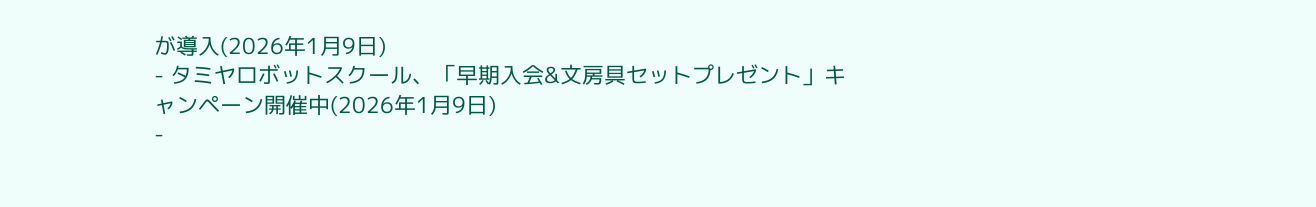が導入(2026年1月9日)
- タミヤロボットスクール、「早期入会&文房具セットプレゼント」キャンペーン開催中(2026年1月9日)
-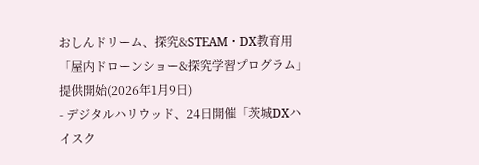おしんドリーム、探究&STEAM・DX教育用「屋内ドローンショー&探究学習プログラム」提供開始(2026年1月9日)
- デジタルハリウッド、24日開催「茨城DXハイスク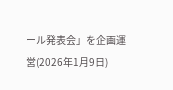ール発表会」を企画運営(2026年1月9日)